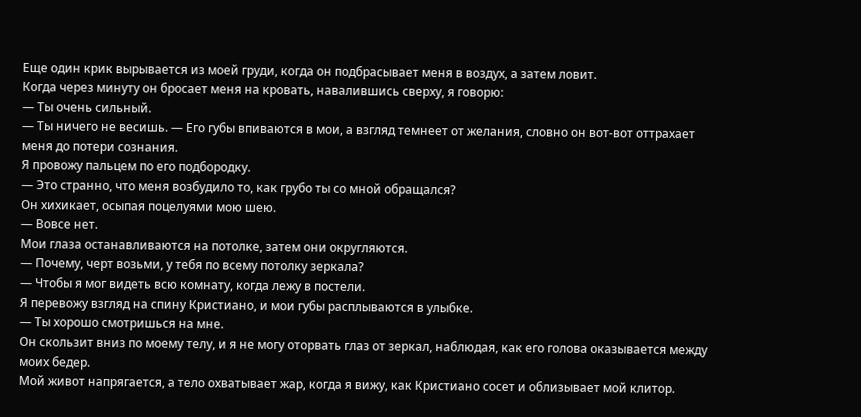Еще один крик вырывается из моей груди, когда он подбрасывает меня в воздух, а затем ловит.
Когда через минуту он бросает меня на кровать, навалившись сверху, я говорю:
— Ты очень сильный.
— Ты ничего не весишь. — Его губы впиваются в мои, а взгляд темнеет от желания, словно он вот-вот оттрахает меня до потери сознания.
Я провожу пальцем по его подбородку.
— Это странно, что меня возбудило то, как грубо ты со мной обращался?
Он хихикает, осыпая поцелуями мою шею.
— Вовсе нет.
Мои глаза останавливаются на потолке, затем они округляются.
— Почему, черт возьми, у тебя по всему потолку зеркала?
— Чтобы я мог видеть всю комнату, когда лежу в постели.
Я перевожу взгляд на спину Кристиано, и мои губы расплываются в улыбке.
— Ты хорошо смотришься на мне.
Он скользит вниз по моему телу, и я не могу оторвать глаз от зеркал, наблюдая, как его голова оказывается между моих бедер.
Мой живот напрягается, а тело охватывает жар, когда я вижу, как Кристиано сосет и облизывает мой клитор.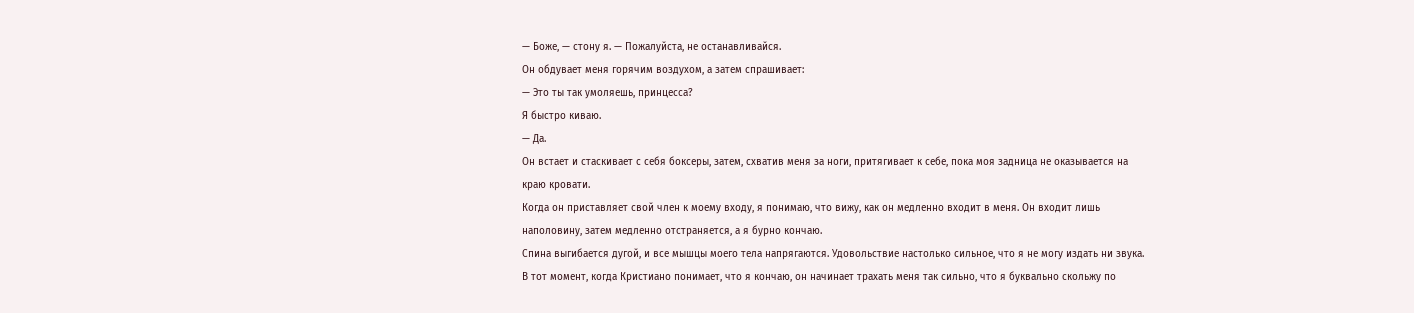— Боже, — стону я. — Пожалуйста, не останавливайся.
Он обдувает меня горячим воздухом, а затем спрашивает:
— Это ты так умоляешь, принцесса?
Я быстро киваю.
— Да.
Он встает и стаскивает с себя боксеры, затем, схватив меня за ноги, притягивает к себе, пока моя задница не оказывается на краю кровати.
Когда он приставляет свой член к моему входу, я понимаю, что вижу, как он медленно входит в меня. Он входит лишь наполовину, затем медленно отстраняется, а я бурно кончаю.
Спина выгибается дугой, и все мышцы моего тела напрягаются. Удовольствие настолько сильное, что я не могу издать ни звука.
В тот момент, когда Кристиано понимает, что я кончаю, он начинает трахать меня так сильно, что я буквально скольжу по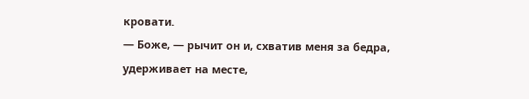кровати.
— Боже, — рычит он и, схватив меня за бедра, удерживает на месте,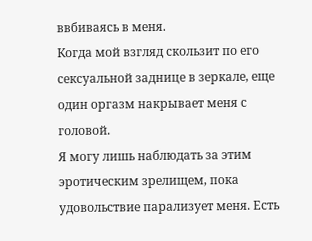ввбиваясь в меня.
Когда мой взгляд скользит по его сексуальной заднице в зеркале, еще один оргазм накрывает меня с головой.
Я могу лишь наблюдать за этим эротическим зрелищем, пока удовольствие парализует меня. Есть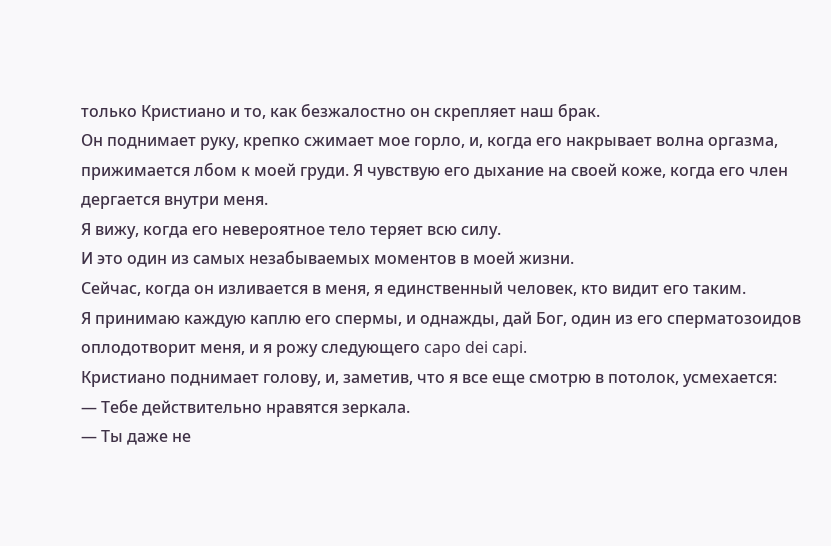только Кристиано и то, как безжалостно он скрепляет наш брак.
Он поднимает руку, крепко сжимает мое горло, и, когда его накрывает волна оргазма, прижимается лбом к моей груди. Я чувствую его дыхание на своей коже, когда его член дергается внутри меня.
Я вижу, когда его невероятное тело теряет всю силу.
И это один из самых незабываемых моментов в моей жизни.
Сейчас, когда он изливается в меня, я единственный человек, кто видит его таким.
Я принимаю каждую каплю его спермы, и однажды, дай Бог, один из его сперматозоидов оплодотворит меня, и я рожу следующего capo dei capi.
Кристиано поднимает голову, и, заметив, что я все еще смотрю в потолок, усмехается:
— Тебе действительно нравятся зеркала.
— Ты даже не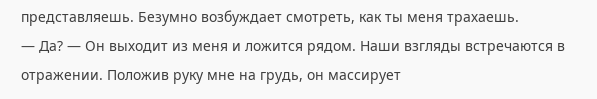представляешь. Безумно возбуждает смотреть, как ты меня трахаешь.
— Да? — Он выходит из меня и ложится рядом. Наши взгляды встречаются в отражении. Положив руку мне на грудь, он массирует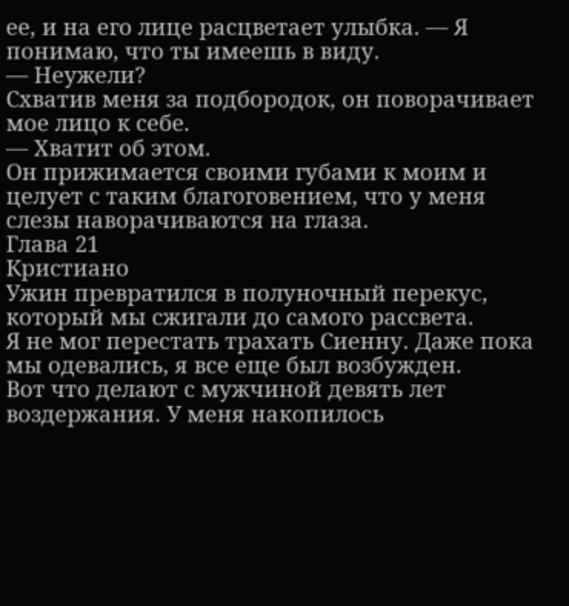ее, и на его лице расцветает улыбка. — Я понимаю, что ты имеешь в виду.
— Неужели?
Схватив меня за подбородок, он поворачивает мое лицо к себе.
— Хватит об этом.
Он прижимается своими губами к моим и целует с таким благоговением, что у меня слезы наворачиваются на глаза.
Глава 21
Кристиано
Ужин превратился в полуночный перекус, который мы сжигали до самого рассвета.
Я не мог перестать трахать Сиенну. Даже пока мы одевались, я все еще был возбужден.
Вот что делают с мужчиной девять лет воздержания. У меня накопилось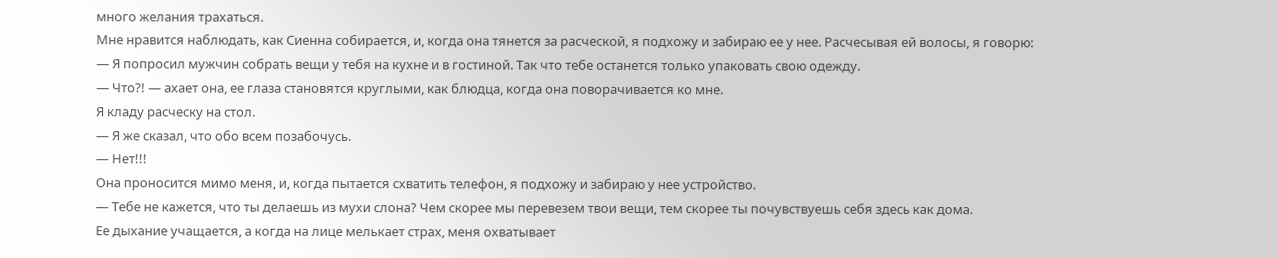много желания трахаться.
Мне нравится наблюдать, как Сиенна собирается, и, когда она тянется за расческой, я подхожу и забираю ее у нее. Расчесывая ей волосы, я говорю:
— Я попросил мужчин собрать вещи у тебя на кухне и в гостиной. Так что тебе останется только упаковать свою одежду.
— Что?! — ахает она, ее глаза становятся круглыми, как блюдца, когда она поворачивается ко мне.
Я кладу расческу на стол.
— Я же сказал, что обо всем позабочусь.
— Нет!!!
Она проносится мимо меня, и, когда пытается схватить телефон, я подхожу и забираю у нее устройство.
— Тебе не кажется, что ты делаешь из мухи слона? Чем скорее мы перевезем твои вещи, тем скорее ты почувствуешь себя здесь как дома.
Ее дыхание учащается, а когда на лице мелькает страх, меня охватывает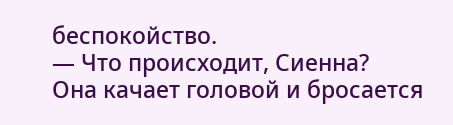беспокойство.
— Что происходит, Сиенна?
Она качает головой и бросается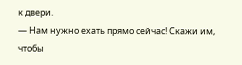к двери.
— Нам нужно ехать прямо сейчас! Скажи им, чтобы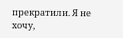прекратили. Я не хочу,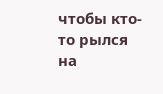чтобы кто-то рылся на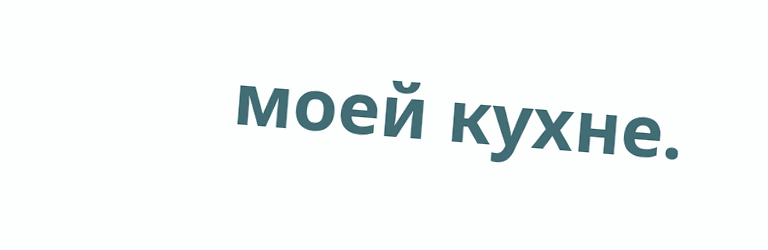моей кухне.